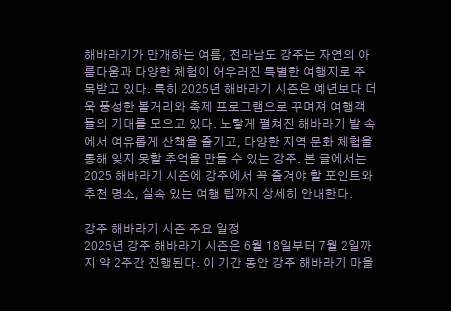해바라기가 만개하는 여름, 전라남도 강주는 자연의 아름다움과 다양한 체험이 어우러진 특별한 여행지로 주목받고 있다. 특히 2025년 해바라기 시즌은 예년보다 더욱 풍성한 볼거리와 축제 프로그램으로 꾸며져 여행객들의 기대를 모으고 있다. 노랗게 펼쳐진 해바라기 밭 속에서 여유롭게 산책을 즐기고, 다양한 지역 문화 체험을 통해 잊지 못할 추억을 만들 수 있는 강주. 본 글에서는 2025 해바라기 시즌에 강주에서 꼭 즐겨야 할 포인트와 추천 명소, 실속 있는 여행 팁까지 상세히 안내한다.

강주 해바라기 시즌 주요 일정
2025년 강주 해바라기 시즌은 6월 18일부터 7월 2일까지 약 2주간 진행된다. 이 기간 동안 강주 해바라기 마을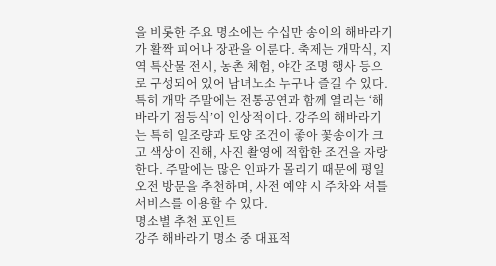을 비롯한 주요 명소에는 수십만 송이의 해바라기가 활짝 피어나 장관을 이룬다. 축제는 개막식, 지역 특산물 전시, 농촌 체험, 야간 조명 행사 등으로 구성되어 있어 남녀노소 누구나 즐길 수 있다. 특히 개막 주말에는 전통공연과 함께 열리는 ‘해바라기 점등식’이 인상적이다. 강주의 해바라기는 특히 일조량과 토양 조건이 좋아 꽃송이가 크고 색상이 진해, 사진 촬영에 적합한 조건을 자랑한다. 주말에는 많은 인파가 몰리기 때문에 평일 오전 방문을 추천하며, 사전 예약 시 주차와 셔틀 서비스를 이용할 수 있다.
명소별 추천 포인트
강주 해바라기 명소 중 대표적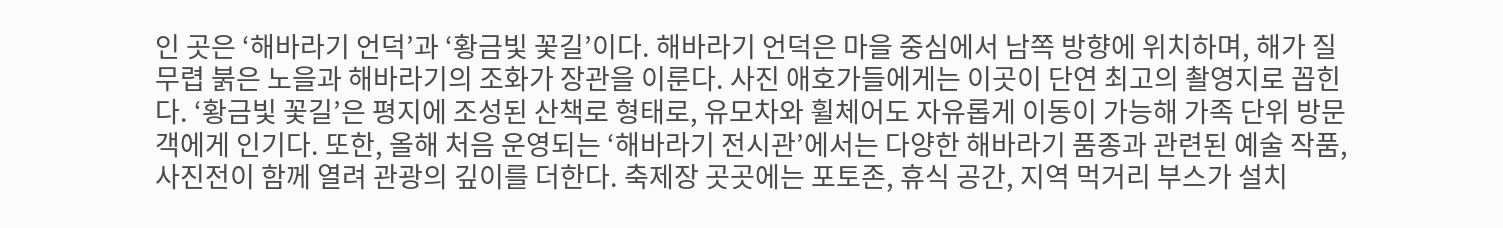인 곳은 ‘해바라기 언덕’과 ‘황금빛 꽃길’이다. 해바라기 언덕은 마을 중심에서 남쪽 방향에 위치하며, 해가 질 무렵 붉은 노을과 해바라기의 조화가 장관을 이룬다. 사진 애호가들에게는 이곳이 단연 최고의 촬영지로 꼽힌다. ‘황금빛 꽃길’은 평지에 조성된 산책로 형태로, 유모차와 휠체어도 자유롭게 이동이 가능해 가족 단위 방문객에게 인기다. 또한, 올해 처음 운영되는 ‘해바라기 전시관’에서는 다양한 해바라기 품종과 관련된 예술 작품, 사진전이 함께 열려 관광의 깊이를 더한다. 축제장 곳곳에는 포토존, 휴식 공간, 지역 먹거리 부스가 설치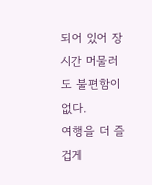되어 있어 장시간 머물러도 불편함이 없다.
여행을 더 즐겁게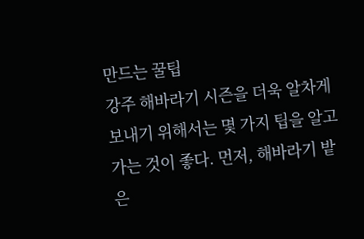만드는 꿀팁
강주 해바라기 시즌을 더욱 알차게 보내기 위해서는 몇 가지 팁을 알고 가는 것이 좋다. 먼저, 해바라기 밭은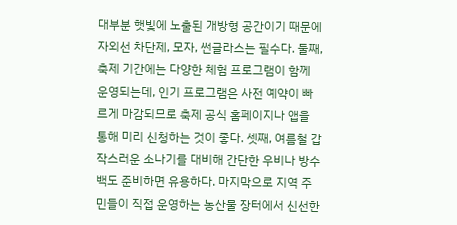대부분 햇빛에 노출된 개방형 공간이기 때문에 자외선 차단제, 모자, 썬글라스는 필수다. 둘째, 축제 기간에는 다양한 체험 프로그램이 함께 운영되는데, 인기 프로그램은 사전 예약이 빠르게 마감되므로 축제 공식 홈페이지나 앱을 통해 미리 신청하는 것이 좋다. 셋째, 여름철 갑작스러운 소나기를 대비해 간단한 우비나 방수백도 준비하면 유용하다. 마지막으로 지역 주민들이 직접 운영하는 농산물 장터에서 신선한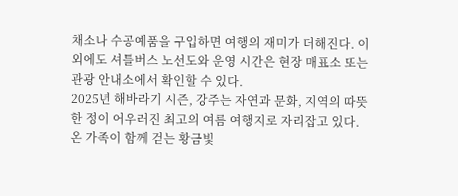채소나 수공예품을 구입하면 여행의 재미가 더해진다. 이외에도 셔틀버스 노선도와 운영 시간은 현장 매표소 또는 관광 안내소에서 확인할 수 있다.
2025년 해바라기 시즌, 강주는 자연과 문화, 지역의 따뜻한 정이 어우러진 최고의 여름 여행지로 자리잡고 있다. 온 가족이 함께 걷는 황금빛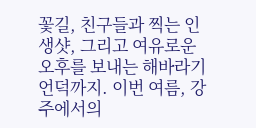꽃길, 친구들과 찍는 인생샷, 그리고 여유로운 오후를 보내는 해바라기 언덕까지. 이번 여름, 강주에서의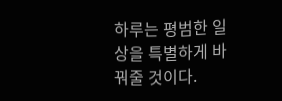하루는 평범한 일상을 특별하게 바꿔줄 것이다.